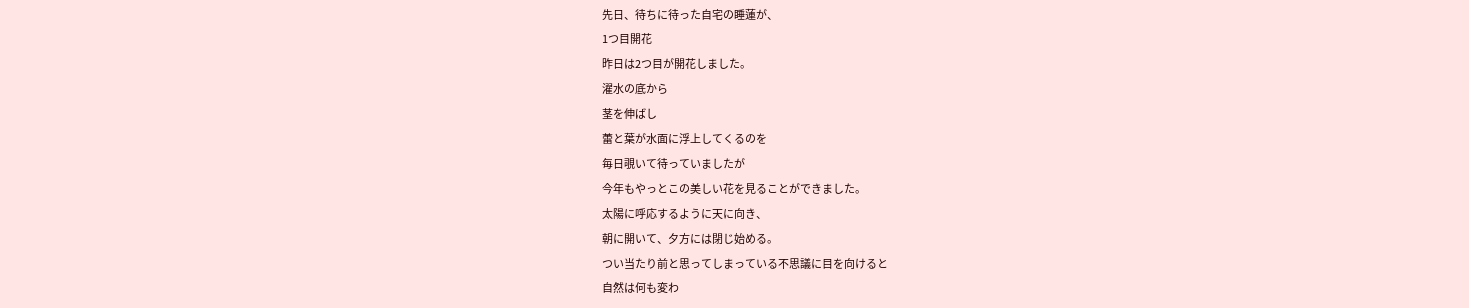先日、待ちに待った自宅の睡蓮が、
1つ目開花
昨日は2つ目が開花しました。
濯水の底から
茎を伸ばし
蕾と葉が水面に浮上してくるのを
毎日覗いて待っていましたが
今年もやっとこの美しい花を見ることができました。
太陽に呼応するように天に向き、
朝に開いて、夕方には閉じ始める。
つい当たり前と思ってしまっている不思議に目を向けると
自然は何も変わ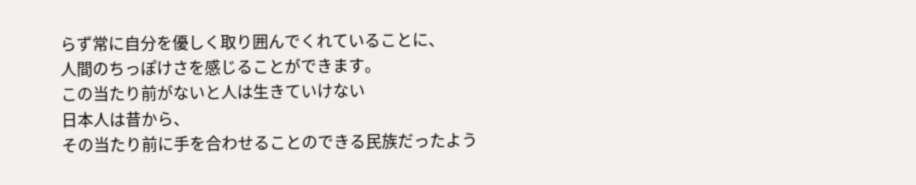らず常に自分を優しく取り囲んでくれていることに、
人間のちっぽけさを感じることができます。
この当たり前がないと人は生きていけない
日本人は昔から、
その当たり前に手を合わせることのできる民族だったよう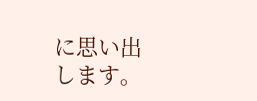に思い出します。